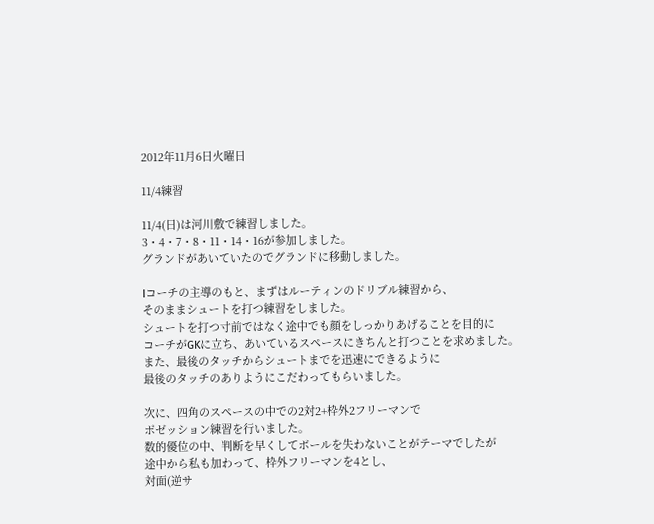2012年11月6日火曜日

11/4練習

11/4(日)は河川敷で練習しました。
3・4・7・8・11・14・16が参加しました。
グランドがあいていたのでグランドに移動しました。

Iコーチの主導のもと、まずはルーティンのドリブル練習から、
そのままシュートを打つ練習をしました。
シュートを打つ寸前ではなく途中でも顔をしっかりあげることを目的に
コーチがGKに立ち、あいているスペースにきちんと打つことを求めました。
また、最後のタッチからシュートまでを迅速にできるように
最後のタッチのありようにこだわってもらいました。

次に、四角のスペースの中での2対2+枠外2フリーマンで
ポゼッション練習を行いました。
数的優位の中、判断を早くしてボールを失わないことがテーマでしたが
途中から私も加わって、枠外フリーマンを4とし、
対面(逆サ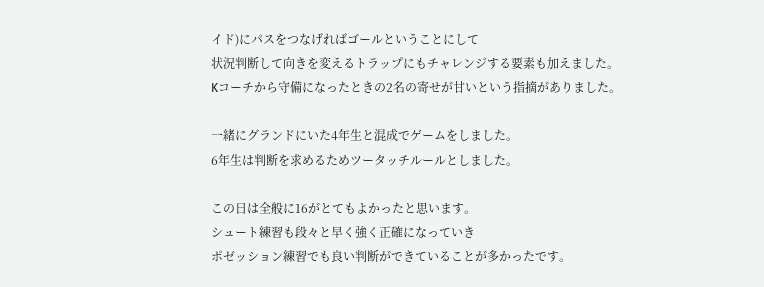イド)にパスをつなげればゴールということにして
状況判断して向きを変えるトラップにもチャレンジする要素も加えました。
Kコーチから守備になったときの2名の寄せが甘いという指摘がありました。

一緒にグランドにいた4年生と混成でゲームをしました。
6年生は判断を求めるためツータッチルールとしました。

この日は全般に16がとてもよかったと思います。
シュート練習も段々と早く強く正確になっていき
ポゼッション練習でも良い判断ができていることが多かったです。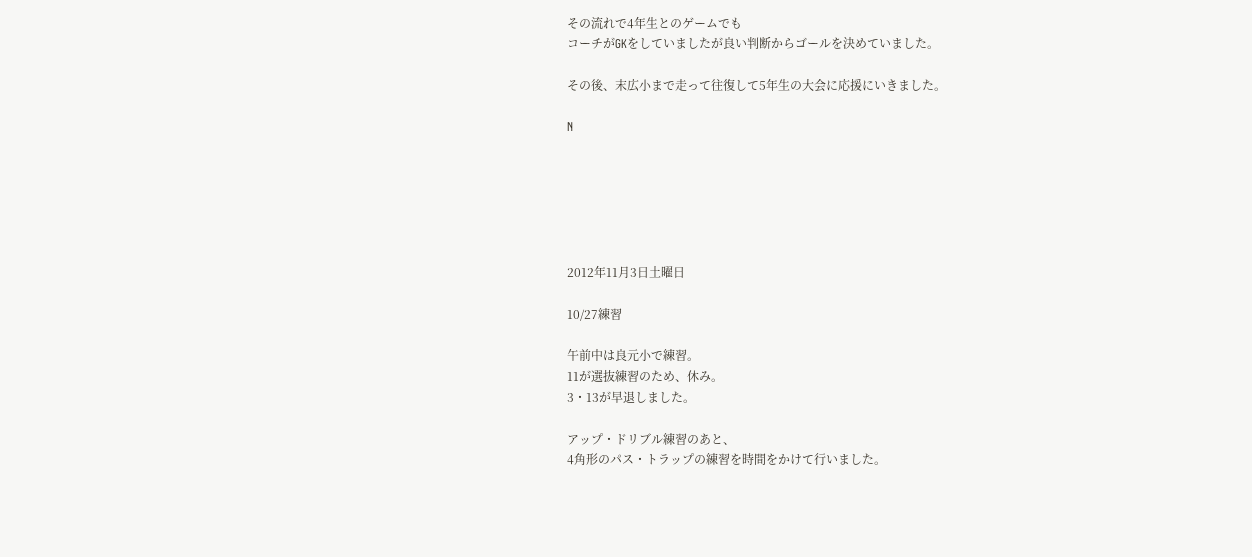その流れで4年生とのゲームでも
コーチがGKをしていましたが良い判断からゴールを決めていました。

その後、末広小まで走って往復して5年生の大会に応援にいきました。

N






2012年11月3日土曜日

10/27練習

午前中は良元小で練習。
11が選抜練習のため、休み。
3・13が早退しました。

アップ・ドリブル練習のあと、
4角形のパス・トラップの練習を時間をかけて行いました。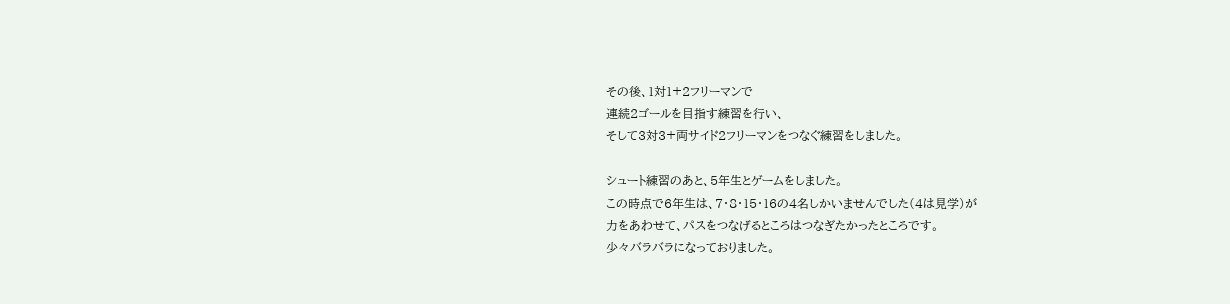その後、1対1+2フリーマンで
連続2ゴールを目指す練習を行い、
そして3対3+両サイド2フリーマンをつなぐ練習をしました。

シュート練習のあと、5年生とゲームをしました。
この時点で6年生は、7・8・15・16の4名しかいませんでした(4は見学)が
力をあわせて、パスをつなげるところはつなぎたかったところです。
少々バラバラになっておりました。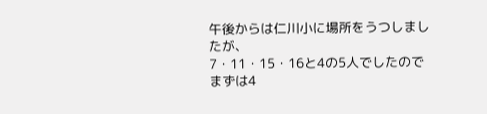午後からは仁川小に場所をうつしましたが、
7・11・15・16と4の5人でしたので
まずは4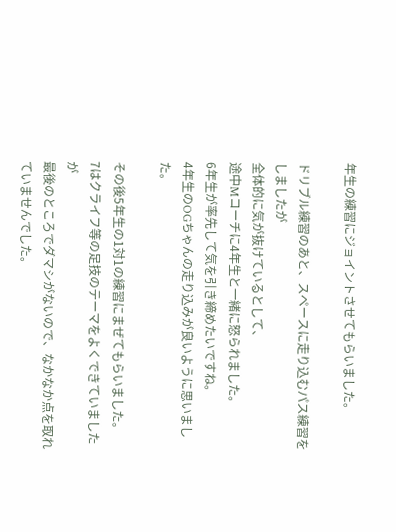年生の練習にジョイントさせてもらいました。

ドリブル練習のあと、スペースに走り込むパス練習をしましたが
全体的に気が抜けているとして、
途中Mコーチに4年生と一緒に怒られました。
6年生が率先して気を引き締めたいですね。
4年生のOGちゃんの走り込みが良いように思いました。

その後5年生の1対1の練習にまぜてもらいました。
7はクライフ等の足技のテーマをよくできていましたが
最後のところでダマシがないので、なかなか点を取れていませんでした。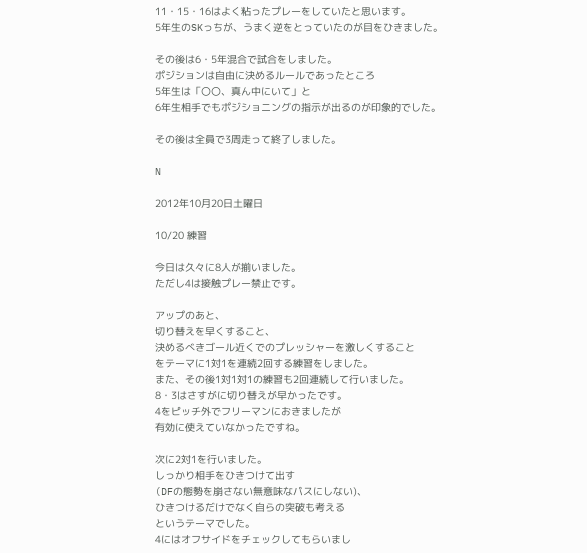11・15・16はよく粘ったプレーをしていたと思います。
5年生のSKっちが、うまく逆をとっていたのが目をひきました。

その後は6・5年混合で試合をしました。
ポジションは自由に決めるルールであったところ
5年生は「〇〇、真ん中にいて」と
6年生相手でもポジショニングの指示が出るのが印象的でした。

その後は全員で3周走って終了しました。

N

2012年10月20日土曜日

10/20 練習

今日は久々に8人が揃いました。
ただし4は接触プレー禁止です。

アップのあと、
切り替えを早くすること、
決めるべきゴール近くでのプレッシャーを激しくすること
をテーマに1対1を連続2回する練習をしました。
また、その後1対1対1の練習も2回連続して行いました。
8・3はさすがに切り替えが早かったです。
4をピッチ外でフリーマンにおきましたが
有効に使えていなかったですね。

次に2対1を行いました。
しっかり相手をひきつけて出す
(DFの態勢を崩さない無意味なパスにしない)、
ひきつけるだけでなく自らの突破も考える
というテーマでした。
4にはオフサイドをチェックしてもらいまし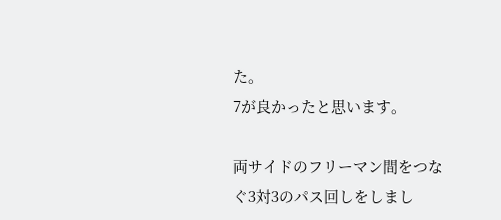た。
7が良かったと思います。

両サイドのフリーマン間をつなぐ3対3のパス回しをしまし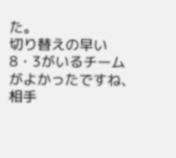た。
切り替えの早い8・3がいるチームがよかったですね、
相手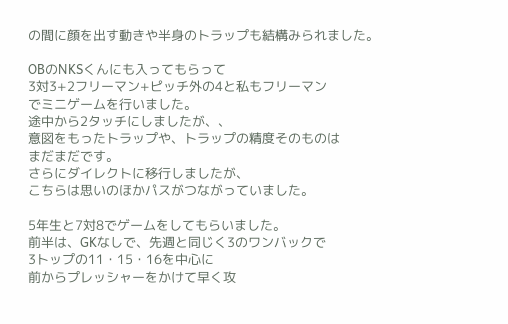の間に顔を出す動きや半身のトラップも結構みられました。

OBのNKSくんにも入ってもらって
3対3+2フリーマン+ピッチ外の4と私もフリーマン
でミニゲームを行いました。
途中から2タッチにしましたが、、
意図をもったトラップや、トラップの精度そのものは
まだまだです。
さらにダイレクトに移行しましたが、
こちらは思いのほかパスがつながっていました。

5年生と7対8でゲームをしてもらいました。
前半は、GKなしで、先週と同じく3のワンバックで
3トップの11・15・16を中心に
前からプレッシャーをかけて早く攻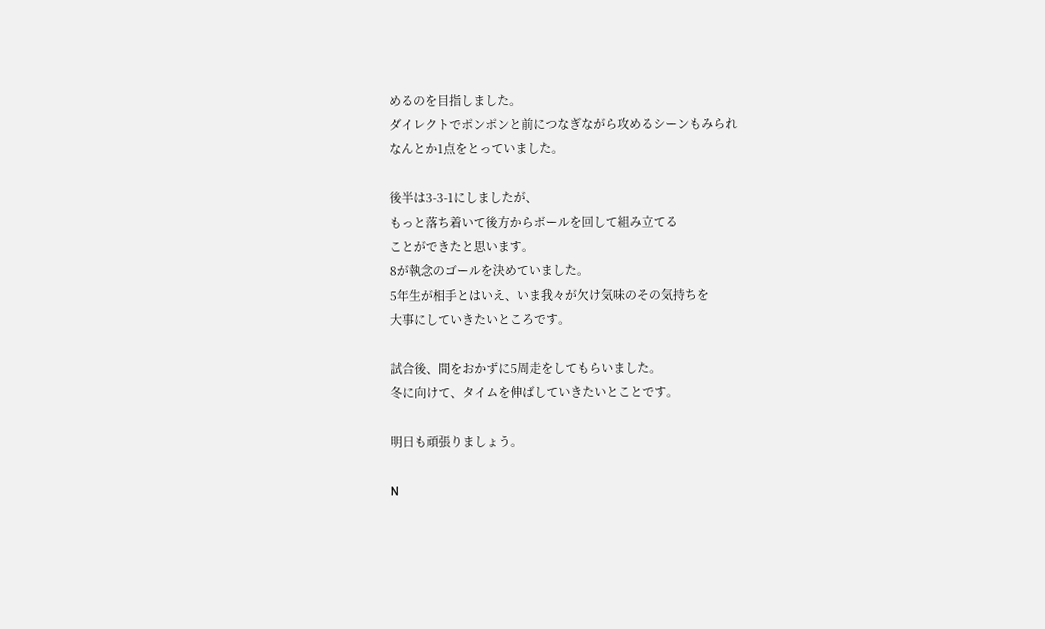めるのを目指しました。
ダイレクトでポンポンと前につなぎながら攻めるシーンもみられ
なんとか1点をとっていました。

後半は3-3-1にしましたが、
もっと落ち着いて後方からボールを回して組み立てる
ことができたと思います。
8が執念のゴールを決めていました。
5年生が相手とはいえ、いま我々が欠け気味のその気持ちを
大事にしていきたいところです。

試合後、間をおかずに5周走をしてもらいました。
冬に向けて、タイムを伸ばしていきたいとことです。

明日も頑張りましょう。

N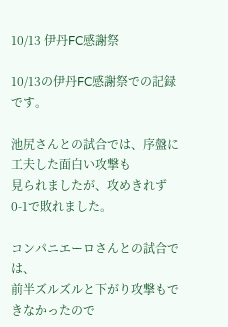10/13 伊丹FC感謝祭

10/13の伊丹FC感謝祭での記録です。

池尻さんとの試合では、序盤に工夫した面白い攻撃も
見られましたが、攻めきれず0-1で敗れました。

コンパニエーロさんとの試合では、
前半ズルズルと下がり攻撃もできなかったので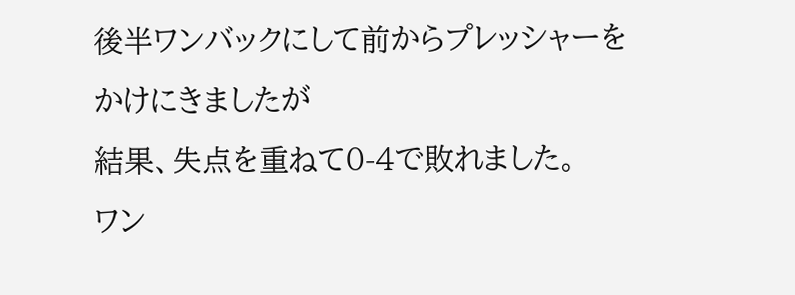後半ワンバックにして前からプレッシャーをかけにきましたが
結果、失点を重ねて0-4で敗れました。
ワン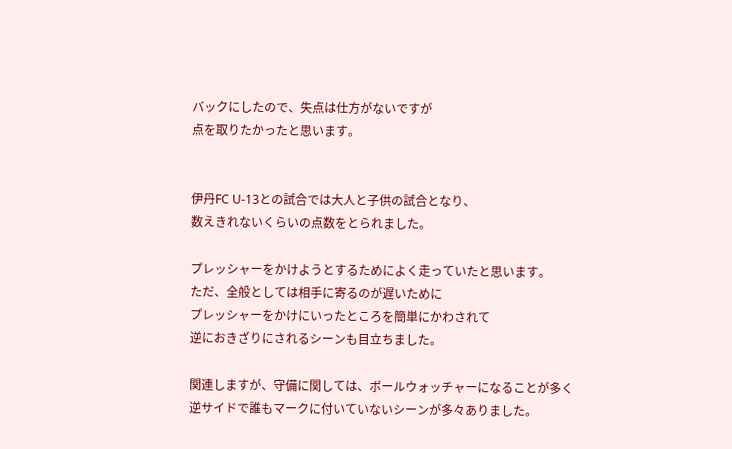バックにしたので、失点は仕方がないですが
点を取りたかったと思います。


伊丹FC U-13との試合では大人と子供の試合となり、
数えきれないくらいの点数をとられました。

プレッシャーをかけようとするためによく走っていたと思います。
ただ、全般としては相手に寄るのが遅いために
プレッシャーをかけにいったところを簡単にかわされて
逆におきざりにされるシーンも目立ちました。

関連しますが、守備に関しては、ボールウォッチャーになることが多く
逆サイドで誰もマークに付いていないシーンが多々ありました。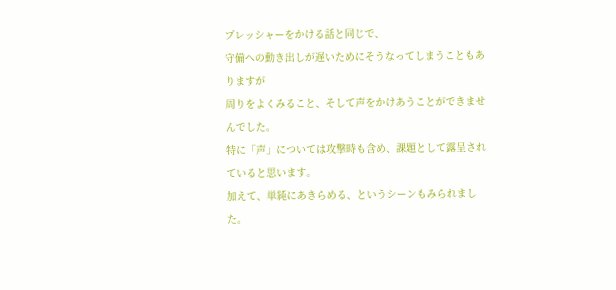プレッシャーをかける話と同じで、
守備への動き出しが遅いためにそうなってしまうこともありますが
周りをよくみること、そして声をかけあうことができませんでした。
特に「声」については攻撃時も含め、課題として露呈されていると思います。
加えて、単純にあきらめる、というシーンもみられました。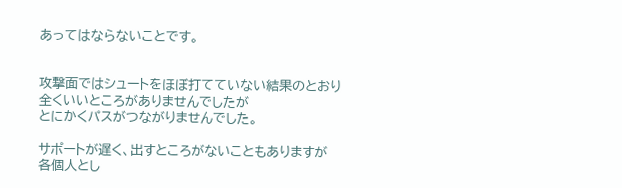あってはならないことです。


攻撃面ではシュートをほぼ打てていない結果のとおり
全くいいところがありませんでしたが
とにかくパスがつながりませんでした。

サポートが遅く、出すところがないこともありますが
各個人とし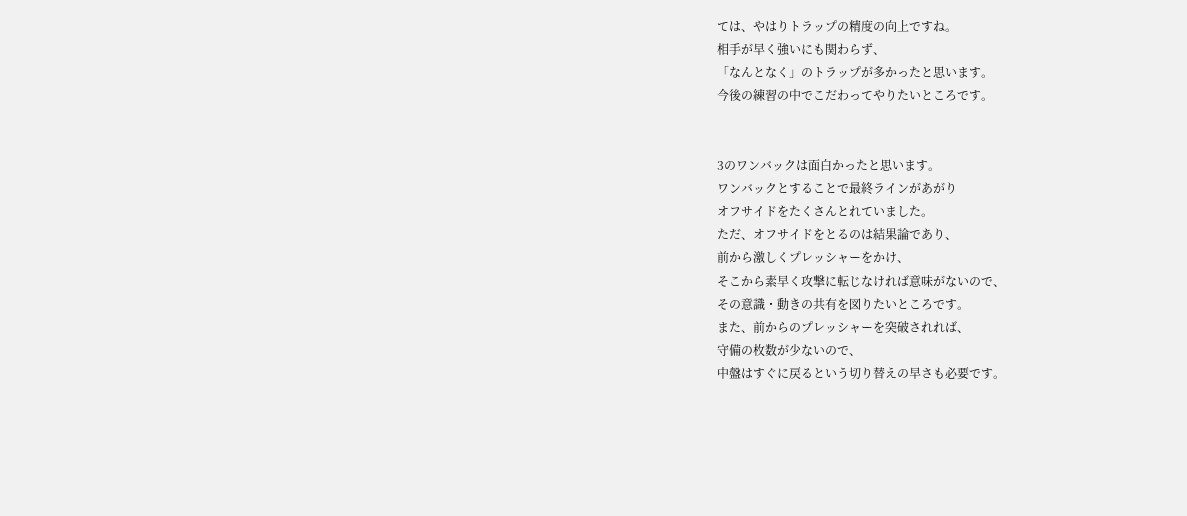ては、やはりトラップの精度の向上ですね。
相手が早く強いにも関わらず、
「なんとなく」のトラップが多かったと思います。
今後の練習の中でこだわってやりたいところです。


3のワンバックは面白かったと思います。
ワンバックとすることで最終ラインがあがり
オフサイドをたくさんとれていました。
ただ、オフサイドをとるのは結果論であり、
前から激しくプレッシャーをかけ、
そこから素早く攻撃に転じなければ意味がないので、
その意識・動きの共有を図りたいところです。
また、前からのプレッシャーを突破されれば、
守備の枚数が少ないので、
中盤はすぐに戻るという切り替えの早さも必要です。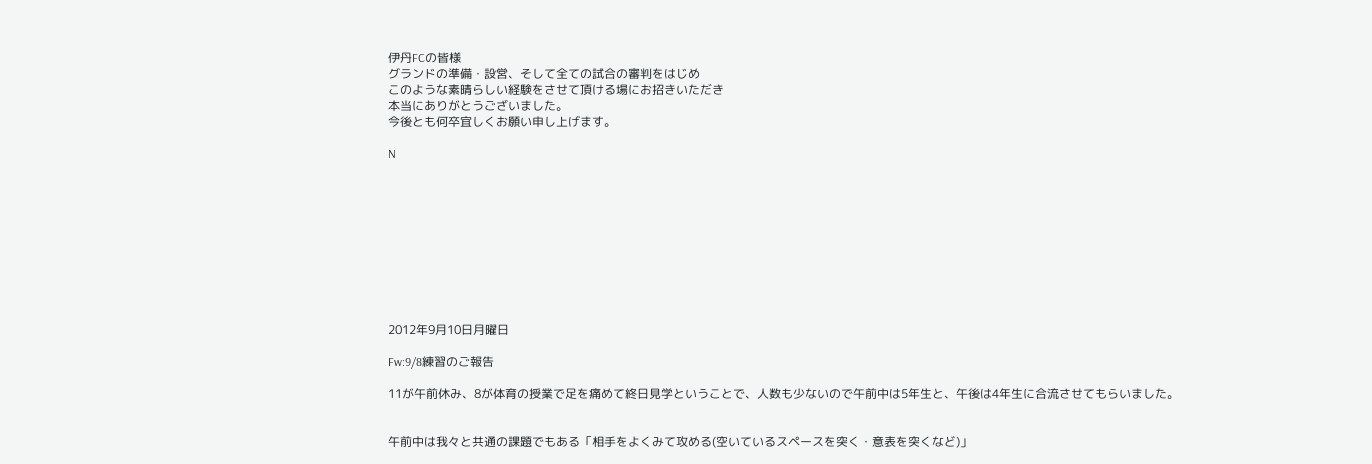伊丹FCの皆様
グランドの準備・設営、そして全ての試合の審判をはじめ
このような素晴らしい経験をさせて頂ける場にお招きいただき
本当にありがとうございました。
今後とも何卒宜しくお願い申し上げます。

N










2012年9月10日月曜日

Fw:9/8練習のご報告

11が午前休み、8が体育の授業で足を痛めて終日見学ということで、人数も少ないので午前中は5年生と、午後は4年生に合流させてもらいました。


午前中は我々と共通の課題でもある「相手をよくみて攻める(空いているスペースを突く・意表を突くなど)」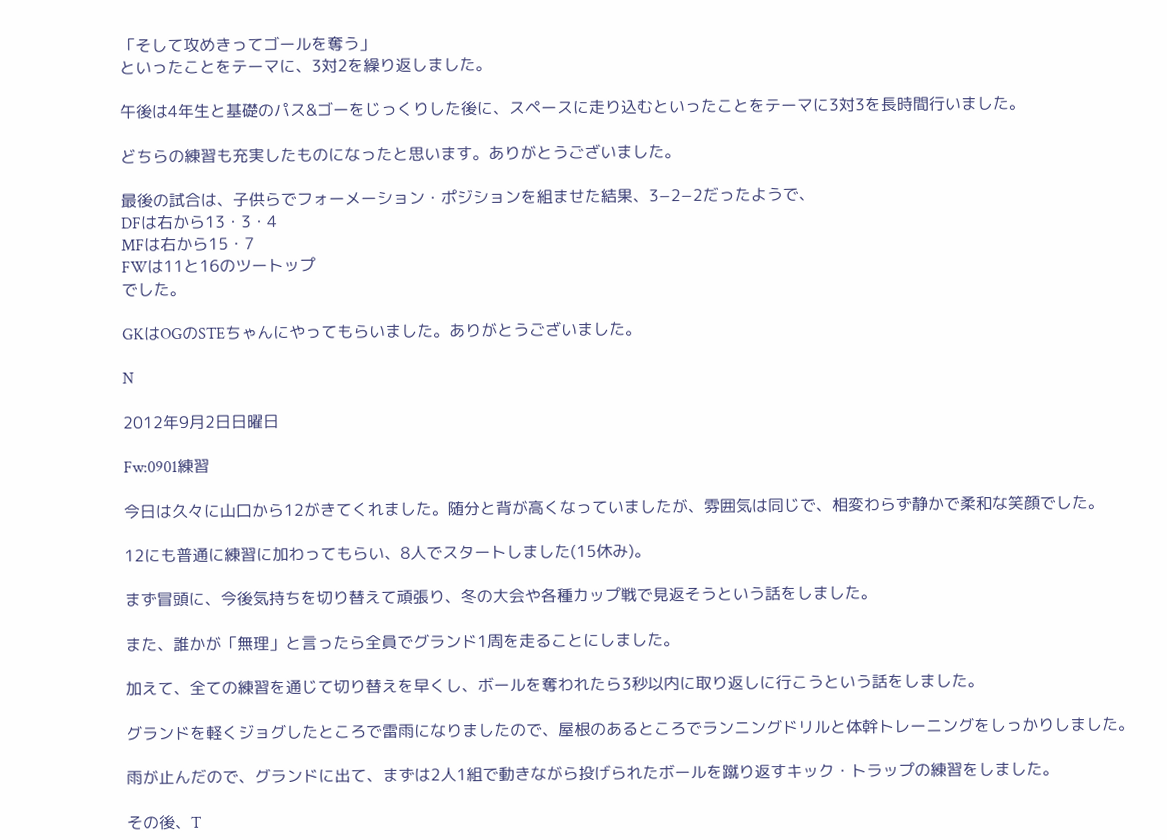「そして攻めきってゴールを奪う」
といったことをテーマに、3対2を繰り返しました。

午後は4年生と基礎のパス&ゴーをじっくりした後に、スペースに走り込むといったことをテーマに3対3を長時間行いました。

どちらの練習も充実したものになったと思います。ありがとうございました。

最後の試合は、子供らでフォーメーション・ポジションを組ませた結果、3−2−2だったようで、
DFは右から13・3・4
MFは右から15・7
FWは11と16のツートップ
でした。

GKはOGのSTEちゃんにやってもらいました。ありがとうございました。

N

2012年9月2日日曜日

Fw:0901練習

今日は久々に山口から12がきてくれました。随分と背が高くなっていましたが、雰囲気は同じで、相変わらず静かで柔和な笑顔でした。

12にも普通に練習に加わってもらい、8人でスタートしました(15休み)。

まず冒頭に、今後気持ちを切り替えて頑張り、冬の大会や各種カップ戦で見返そうという話をしました。

また、誰かが「無理」と言ったら全員でグランド1周を走ることにしました。

加えて、全ての練習を通じて切り替えを早くし、ボールを奪われたら3秒以内に取り返しに行こうという話をしました。

グランドを軽くジョグしたところで雷雨になりましたので、屋根のあるところでランニングドリルと体幹トレーニングをしっかりしました。

雨が止んだので、グランドに出て、まずは2人1組で動きながら投げられたボールを蹴り返すキック・トラップの練習をしました。

その後、T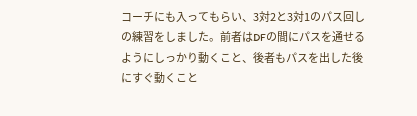コーチにも入ってもらい、3対2と3対1のパス回しの練習をしました。前者はDFの間にパスを通せるようにしっかり動くこと、後者もパスを出した後にすぐ動くこと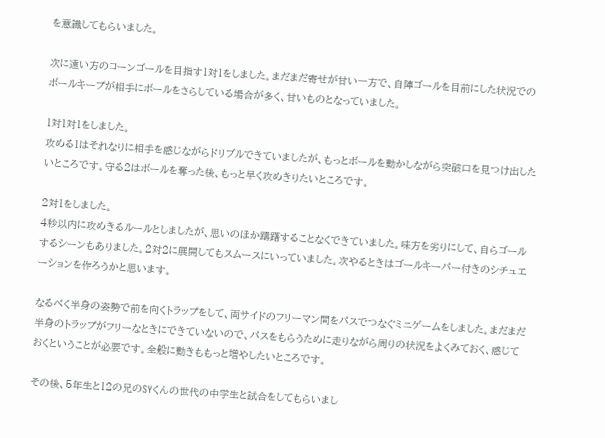を意識してもらいました。

次に遠い方のコーンゴールを目指す1対1をしました。まだまだ寄せが甘い一方で、自陣ゴールを目前にした状況でのボールキープが相手にボールをさらしている場合が多く、甘いものとなっていました。

1対1対1をしました。
攻める1はそれなりに相手を感じながらドリブルできていましたが、もっとボールを動かしながら突破口を見つけ出したいところです。守る2はボールを奪った後、もっと早く攻めきりたいところです。

2対1をしました。
4秒以内に攻めきるルールとしましたが、思いのほか躊躇することなくできていました。味方を劣りにして、自らゴールするシーンもありました。2対2に展開してもスムースにいっていました。次やるときはゴールキーパー付きのシチュエーションを作ろうかと思います。

なるべく半身の姿勢で前を向くトラップをして、両サイドのフリーマン間をパスでつなぐミニゲームをしました。まだまだ半身のトラップがフリーなときにできていないので、パスをもらうために走りながら周りの状況をよくみておく、感じておくということが必要です。全般に動きももっと増やしたいところです。

その後、5年生と12の兄のSYくんの世代の中学生と試合をしてもらいまし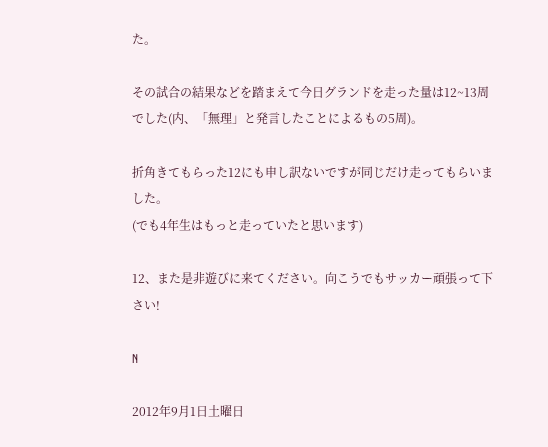た。

その試合の結果などを踏まえて今日グランドを走った量は12~13周でした(内、「無理」と発言したことによるもの5周)。

折角きてもらった12にも申し訳ないですが同じだけ走ってもらいました。
(でも4年生はもっと走っていたと思います)

12、また是非遊びに来てください。向こうでもサッカー頑張って下さい!

N

2012年9月1日土曜日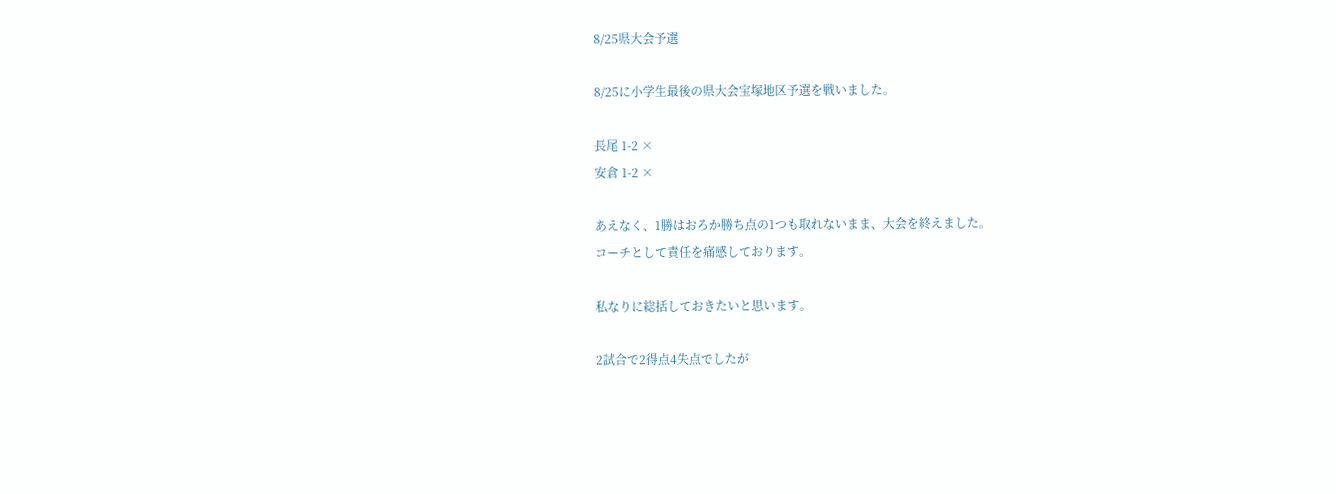8/25県大会予選

8/25に小学生最後の県大会宝塚地区予選を戦いました。

長尾 1-2 ×
安倉 1-2 ×

あえなく、1勝はおろか勝ち点の1つも取れないまま、大会を終えました。
コーチとして責任を痛感しております。

私なりに総括しておきたいと思います。

2試合で2得点4失点でしたが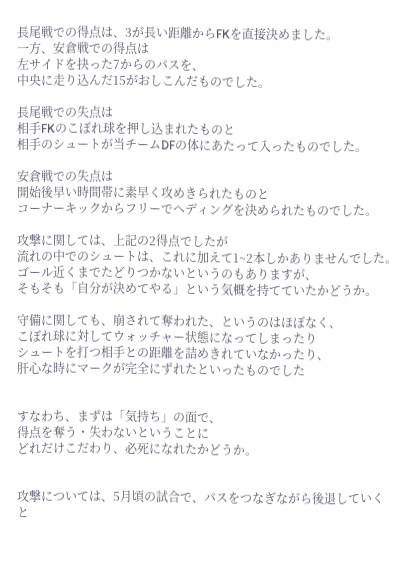長尾戦での得点は、3が長い距離からFKを直接決めました。
一方、安倉戦での得点は
左サイドを抉った7からのパスを、
中央に走り込んだ15がおしこんだものでした。

長尾戦での失点は
相手FKのこぼれ球を押し込まれたものと
相手のシュートが当チームDFの体にあたって入ったものでした。

安倉戦での失点は
開始後早い時間帯に素早く攻めきられたものと
コーナーキックからフリーでヘディングを決められたものでした。

攻撃に関しては、上記の2得点でしたが
流れの中でのシュートは、これに加えて1~2本しかありませんでした。
ゴール近くまでたどりつかないというのもありますが、
そもそも「自分が決めてやる」という気概を持てていたかどうか。

守備に関しても、崩されて奪われた、というのはほぼなく、
こぼれ球に対してウォッチャー状態になってしまったり
シュートを打つ相手との距離を詰めきれていなかったり、
肝心な時にマークが完全にずれたといったものでした


すなわち、まずは「気持ち」の面で、
得点を奪う・失わないということに
どれだけこだわり、必死になれたかどうか。


攻撃については、5月頃の試合で、パスをつなぎながら後退していく
と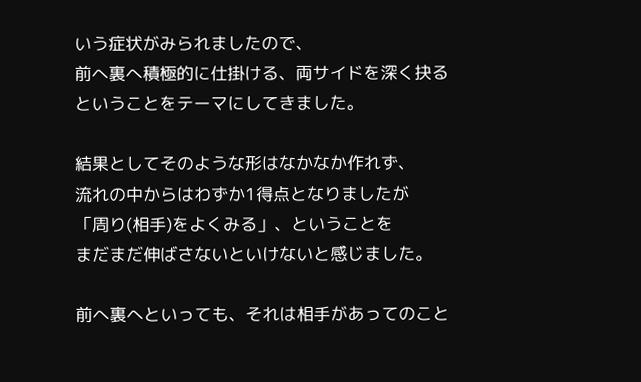いう症状がみられましたので、
前へ裏へ積極的に仕掛ける、両サイドを深く抉る
ということをテーマにしてきました。

結果としてそのような形はなかなか作れず、
流れの中からはわずか1得点となりましたが
「周り(相手)をよくみる」、ということを
まだまだ伸ばさないといけないと感じました。

前へ裏へといっても、それは相手があってのこと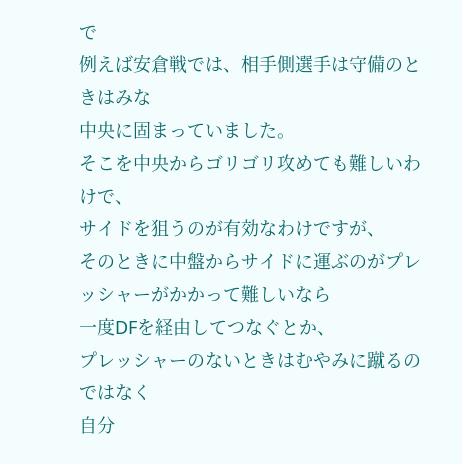で
例えば安倉戦では、相手側選手は守備のときはみな
中央に固まっていました。
そこを中央からゴリゴリ攻めても難しいわけで、
サイドを狙うのが有効なわけですが、
そのときに中盤からサイドに運ぶのがプレッシャーがかかって難しいなら
一度DFを経由してつなぐとか、
プレッシャーのないときはむやみに蹴るのではなく
自分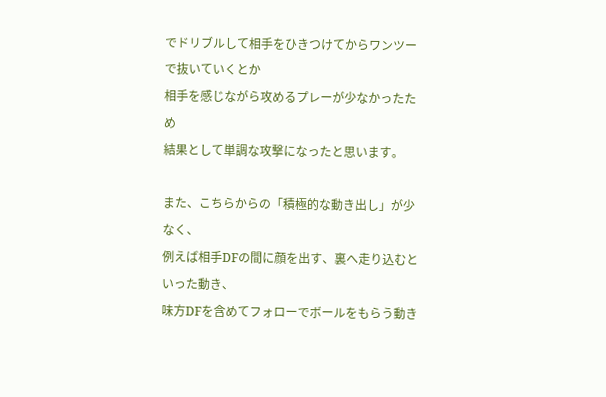でドリブルして相手をひきつけてからワンツーで抜いていくとか
相手を感じながら攻めるプレーが少なかったため
結果として単調な攻撃になったと思います。

また、こちらからの「積極的な動き出し」が少なく、
例えば相手DFの間に顔を出す、裏へ走り込むといった動き、
味方DFを含めてフォローでボールをもらう動き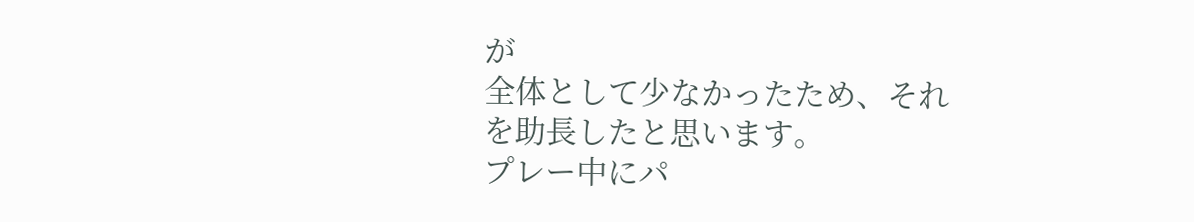が
全体として少なかったため、それを助長したと思います。
プレー中にパ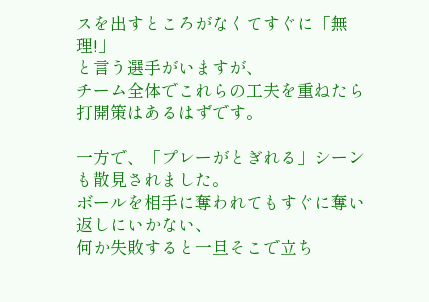スを出すところがなくてすぐに「無理!」
と言う選手がいますが、
チーム全体でこれらの工夫を重ねたら打開策はあるはずです。

一方で、「プレーがとぎれる」シーンも散見されました。
ボールを相手に奪われてもすぐに奪い返しにいかない、
何か失敗すると一旦そこで立ち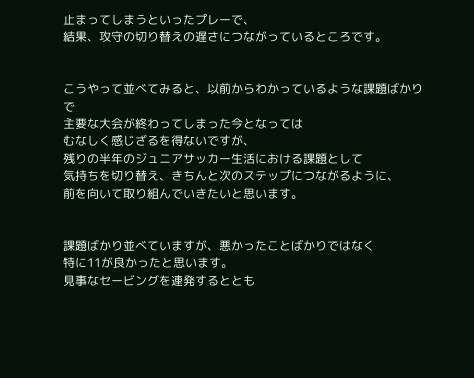止まってしまうといったプレーで、
結果、攻守の切り替えの遅さにつながっているところです。


こうやって並べてみると、以前からわかっているような課題ばかりで
主要な大会が終わってしまった今となっては
むなしく感じざるを得ないですが、
残りの半年のジュニアサッカー生活における課題として
気持ちを切り替え、きちんと次のステップにつながるように、
前を向いて取り組んでいきたいと思います。


課題ばかり並べていますが、悪かったことばかりではなく
特に11が良かったと思います。
見事なセービングを連発するととも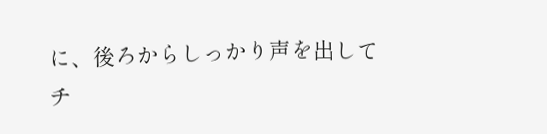に、後ろからしっかり声を出して
チ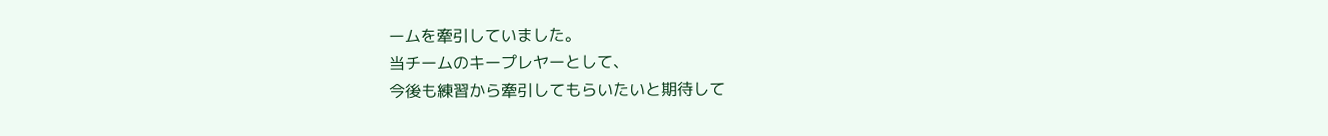ームを牽引していました。
当チームのキープレヤーとして、
今後も練習から牽引してもらいたいと期待して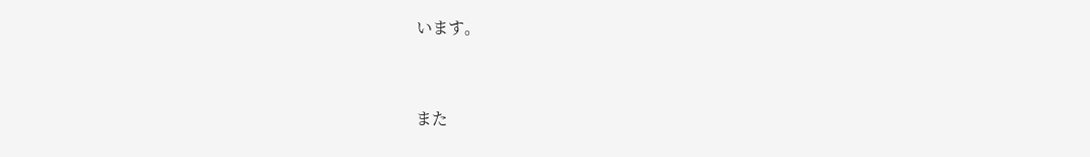います。


また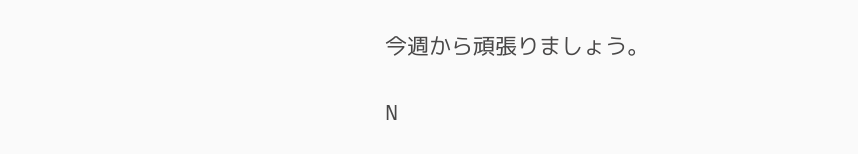今週から頑張りましょう。

N